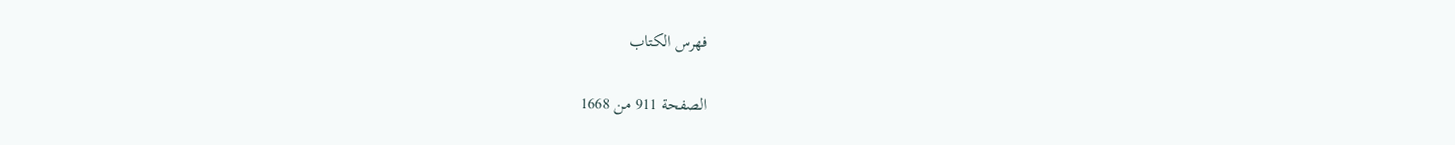فهرس الكتاب

الصفحة 911 من 1668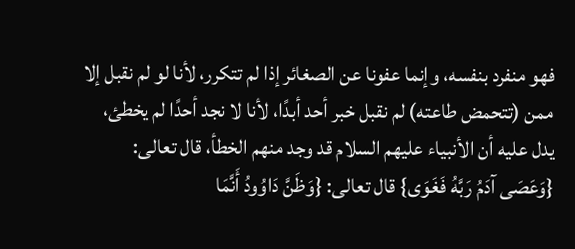فهو منفرد بنفسه، وإنما عفونا عن الصغائر إذا لم تتكرر، لأنا لو لم نقبل إلا ممن (تتحمض طاعته) لم نقبل خبر أحد أبدًا، لأنا لا نجد أحدًا لم يخطئ، يدل عليه أن الأنبياء عليهم السلام قد وجد منهم الخطأ، قال تعالى: {وَعَصَى آدَمُ رَبَّهُ فَغَوَى} قال تعالى: {وَظَنَّ دَاوُودُ أَنَّمَا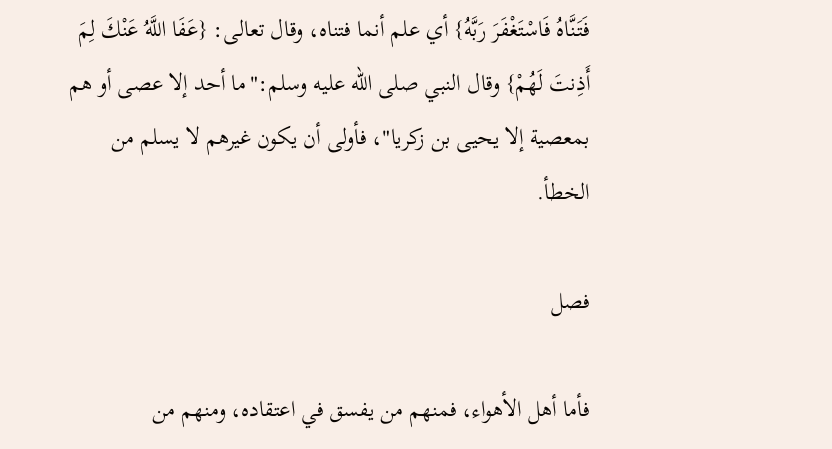فَتَنَّاهُ فَاسْتَغْفَرَ رَبَّهُ} أي علم أنما فتناه، وقال تعالى: {عَفَا اللَّهُ عَنْكَ لِمَ أَذِنتَ لَهُمْ} وقال النبي صلى الله عليه وسلم:"ما أحد إلا عصى أو هم بمعصية إلا يحيى بن زكريا"، فأولى أن يكون غيرهم لا يسلم من الخطأ.

فصل

فأما أهل الأهواء، فمنهم من يفسق في اعتقاده، ومنهم من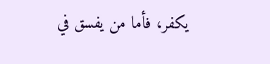يكفر، فأما من يفسق في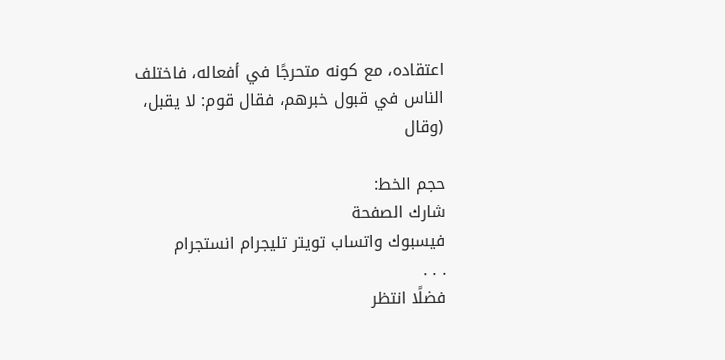اعتقاده، مع كونه متحرجًا في أفعاله، فاختلف الناس في قبول خبرهم، فقال قوم: لا يقبل، (وقال

حجم الخط:
شارك الصفحة
فيسبوك واتساب تويتر تليجرام انستجرام
. . .
فضلًا انتظر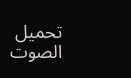تحميل الصوت